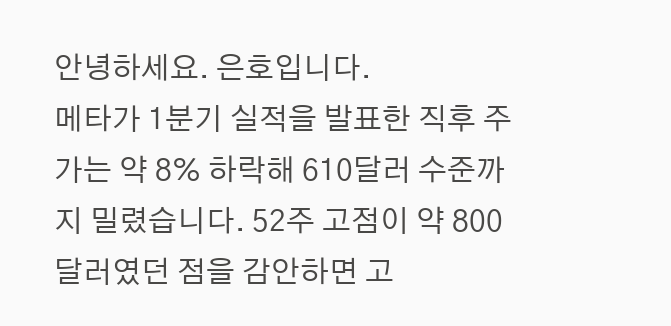안녕하세요. 은호입니다.
메타가 1분기 실적을 발표한 직후 주가는 약 8% 하락해 610달러 수준까지 밀렸습니다. 52주 고점이 약 800달러였던 점을 감안하면 고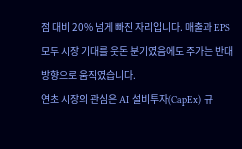점 대비 20% 넘게 빠진 자리입니다. 매출과 EPS 모두 시장 기대를 웃돈 분기였음에도 주가는 반대 방향으로 움직였습니다.
연초 시장의 관심은 AI 설비투자(CapEx) 규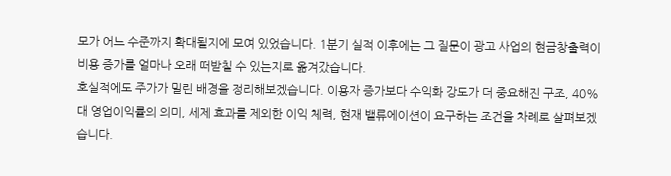모가 어느 수준까지 확대될지에 모여 있었습니다. 1분기 실적 이후에는 그 질문이 광고 사업의 현금창출력이 비용 증가를 얼마나 오래 떠받칠 수 있는지로 옮겨갔습니다.
호실적에도 주가가 밀린 배경을 정리해보겠습니다. 이용자 증가보다 수익화 강도가 더 중요해진 구조, 40%대 영업이익률의 의미, 세제 효과를 제외한 이익 체력, 현재 밸류에이션이 요구하는 조건을 차례로 살펴보겠습니다.